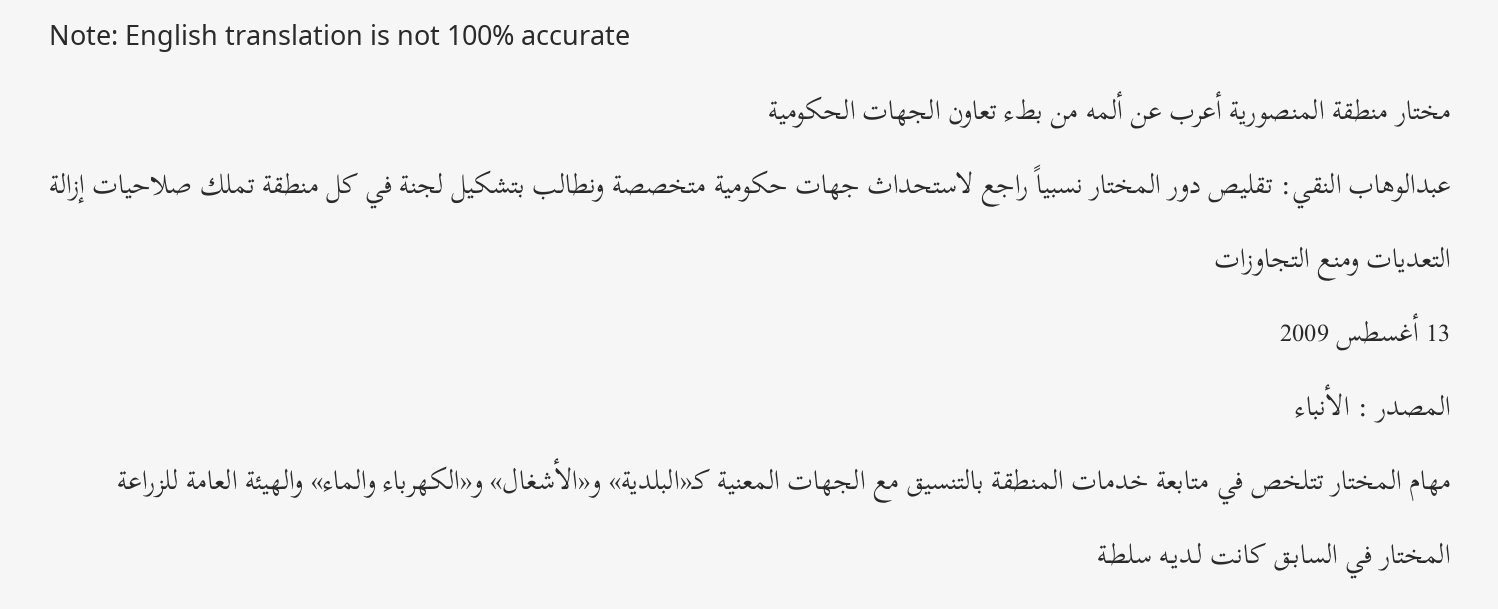Note: English translation is not 100% accurate
مختار منطقة المنصورية أعرب عن ألمه من بطء تعاون الجهات الحكومية
عبدالوهاب النقي: تقليص دور المختار نسبياً راجع لاستحداث جهات حكومية متخصصة ونطالب بتشكيل لجنة في كل منطقة تملك صلاحيات إزالة التعديات ومنع التجاوزات
13 أغسطس 2009
المصدر : الأنباء
مهام المختار تتلخص في متابعة خدمات المنطقة بالتنسيق مع الجهات المعنية كـ«البلدية» و«الأشغال» و«الكهرباء والماء» والهيئة العامة للزراعة
المختار في السابـق كانت لـديـه سلطـة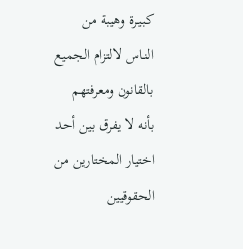كبيـرة وهيبة من النـاس لالتزام الجميع بالقانون ومعرفتهم بأنه لا يفرق بين أحد
اختيار المختارين من الحقوقيين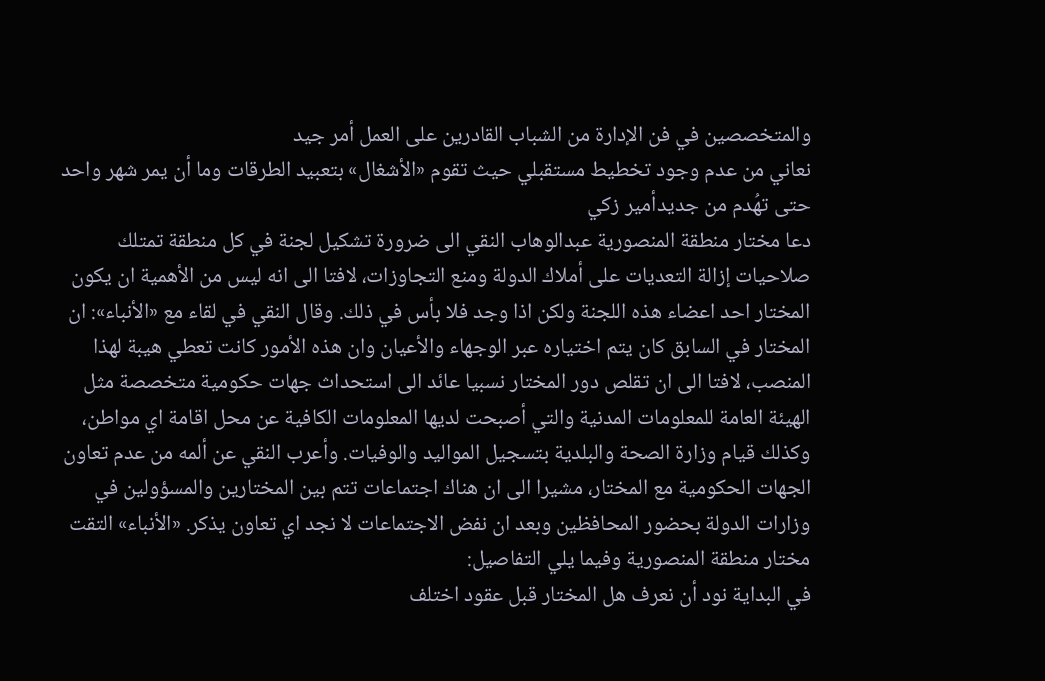والمتخصصين في فن الإدارة من الشباب القادرين على العمل أمر جيد
نعاني من عدم وجود تخطيط مستقبلي حيث تقوم «الأشغال» بتعبيد الطرقات وما أن يمر شهر واحد حتى تهُدم من جديدأمير زكي
دعا مختار منطقة المنصورية عبدالوهاب النقي الى ضرورة تشكيل لجنة في كل منطقة تمتلك صلاحيات إزالة التعديات على أملاك الدولة ومنع التجاوزات، لافتا الى انه ليس من الأهمية ان يكون المختار احد اعضاء هذه اللجنة ولكن اذا وجد فلا بأس في ذلك. وقال النقي في لقاء مع «الأنباء»: ان المختار في السابق كان يتم اختياره عبر الوجهاء والأعيان وان هذه الأمور كانت تعطي هيبة لهذا المنصب، لافتا الى ان تقلص دور المختار نسبيا عائد الى استحداث جهات حكومية متخصصة مثل الهيئة العامة للمعلومات المدنية والتي أصبحت لديها المعلومات الكافية عن محل اقامة اي مواطن، وكذلك قيام وزارة الصحة والبلدية بتسجيل المواليد والوفيات. وأعرب النقي عن ألمه من عدم تعاون الجهات الحكومية مع المختار، مشيرا الى ان هناك اجتماعات تتم بين المختارين والمسؤولين في وزارات الدولة بحضور المحافظين وبعد ان نفض الاجتماعات لا نجد اي تعاون يذكر. «الأنباء» التقت مختار منطقة المنصورية وفيما يلي التفاصيل:
في البداية نود أن نعرف هل المختار قبل عقود اختلف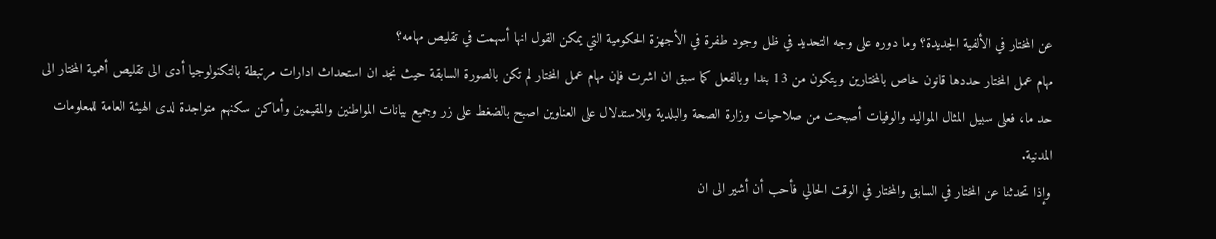عن المختار في الألفية الجديدة؟ وما دوره على وجه التحديد في ظل وجود طفرة في الأجهزة الحكومية التي يمكن القول انها أسهمت في تقليص مهامه؟
مهام عمل المختار حددها قانون خاص بالمختارين ويتكون من 13 بندا وبالفعل كما سبق ان اشرت فإن مهام عمل المختار لم تكن بالصورة السابقة حيث نجد ان استحداث ادارات مرتبطة بالتكنولوجيا أدى الى تقليص أهمية المختار الى حد ما، فعلى سبيل المثال المواليد والوفيات أصبحت من صلاحيات وزارة الصحة والبلدية وللاستدلال على العناوين اصبح بالضغط على زر وجميع بيانات المواطنين والمقيمين وأماكن سكنهم متواجدة لدى الهيئة العامة للمعلومات المدنية.
وإذا تحدثنا عن المختار في السابق والمختار في الوقت الحالي فأحب أن أشير الى ان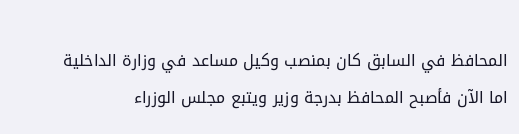المحافظ في السابق كان بمنصب وكيل مساعد في وزارة الداخلية اما الآن فأصبح المحافظ بدرجة وزير ويتبع مجلس الوزراء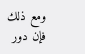ومع ذلك فإن دور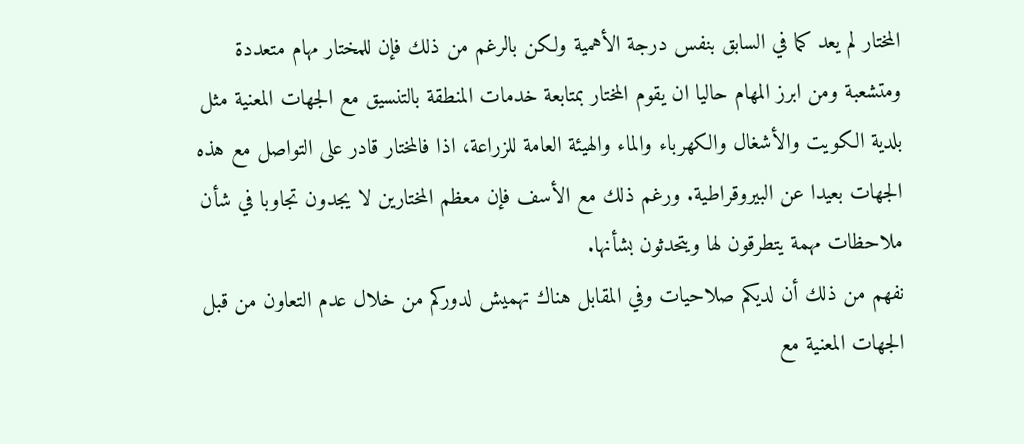المختار لم يعد كما في السابق بنفس درجة الأهمية ولكن بالرغم من ذلك فإن للمختار مهام متعددة ومتشعبة ومن ابرز المهام حاليا ان يقوم المختار بمتابعة خدمات المنطقة بالتنسيق مع الجهات المعنية مثل بلدية الكويت والأشغال والكهرباء والماء والهيئة العامة للزراعة، اذا فالمختار قادر على التواصل مع هذه الجهات بعيدا عن البيروقراطية. ورغم ذلك مع الأسف فإن معظم المختارين لا يجدون تجاوبا في شأن ملاحظات مهمة يتطرقون لها ويتحدثون بشأنها.
نفهم من ذلك أن لديكم صلاحيات وفي المقابل هناك تهميش لدوركم من خلال عدم التعاون من قبل الجهات المعنية مع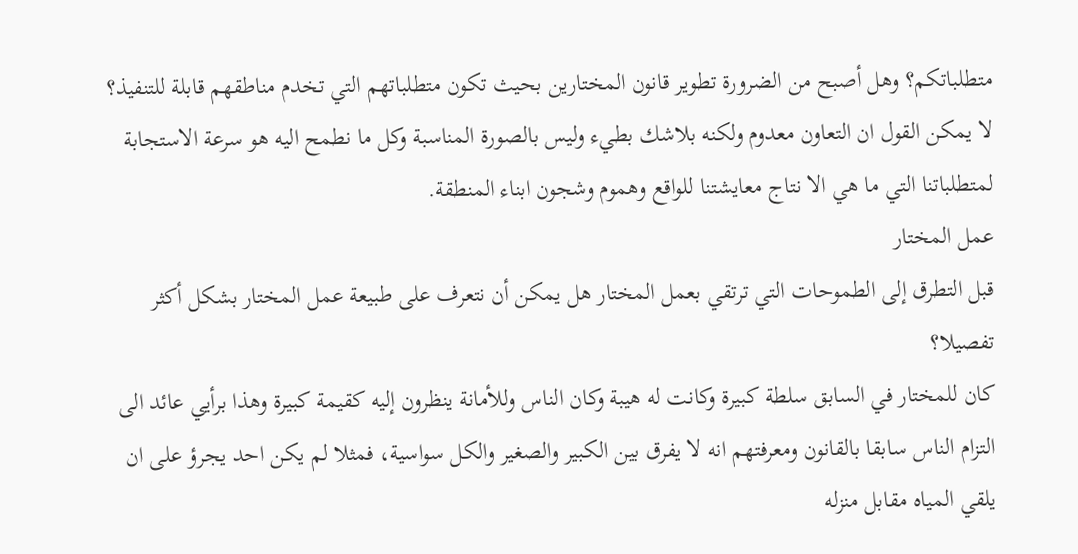متطلباتكم؟ وهل أصبح من الضرورة تطوير قانون المختارين بحيث تكون متطلباتهم التي تخدم مناطقهم قابلة للتنفيذ؟
لا يمكن القول ان التعاون معدوم ولكنه بلاشك بطيء وليس بالصورة المناسبة وكل ما نطمح اليه هو سرعة الاستجابة لمتطلباتنا التي ما هي الا نتاج معايشتنا للواقع وهموم وشجون ابناء المنطقة.
عمل المختار
قبل التطرق إلى الطموحات التي ترتقي بعمل المختار هل يمكن أن نتعرف على طبيعة عمل المختار بشكل أكثر تفصيلا؟
كان للمختار في السابق سلطة كبيرة وكانت له هيبة وكان الناس وللأمانة ينظرون إليه كقيمة كبيرة وهذا برأيي عائد الى التزام الناس سابقا بالقانون ومعرفتهم انه لا يفرق بين الكبير والصغير والكل سواسية، فمثلا لم يكن احد يجرؤ على ان يلقي المياه مقابل منزله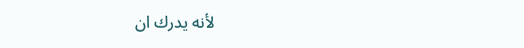لأنه يدرك ان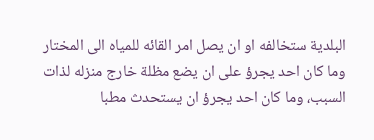البلدية ستخالفه او ان يصل امر القائه للمياه الى المختار وما كان احد يجرؤ على ان يضع مظلة خارج منزله لذات السبب، وما كان احد يجرؤ ان يستحدث مطبا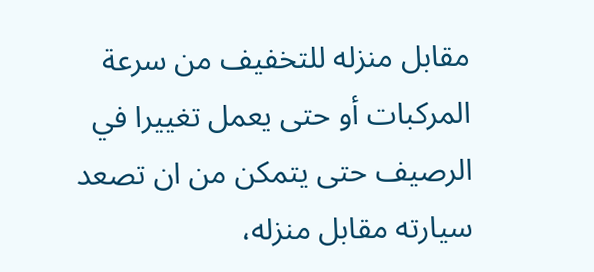مقابل منزله للتخفيف من سرعة المركبات أو حتى يعمل تغييرا في الرصيف حتى يتمكن من ان تصعد سيارته مقابل منزله،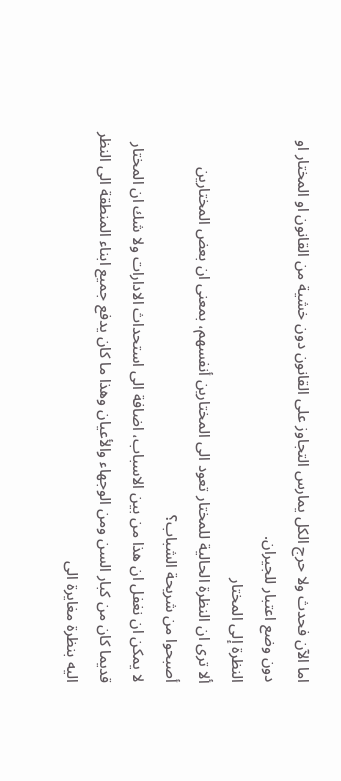اما الآن فحدث ولا حرج الكل يمارس التجاوز على القانون دون خشية من القانون او المختار او دون وضع اعتبار للجيران.
النظرة إلى المختار
ألا ترى ان النظرة الحالية للمختار تعود الى المختارين أنفسهم، بمعنى ان بعض المختارين أصبحوا من شريحة الشباب؟
لا يمكن ان نغفل ان هذا من بين الاسباب، اضافة الى استحداث الادارات ولا شك ان المختار قديما كان من كبار السن ومن الوجهاء والأعيان وهذا ما كان يدفع جميع ابناء المنطقة الى النظر اليه بنظرة مغايرة الى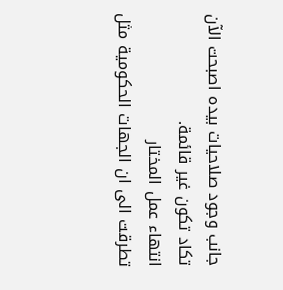جانب وجود صلاحيات بيده اصبحت الآن تكاد تكون غير قائمة.
انتهاء عمل المختار
تطرقت الى ان الجهات الحكومية مثل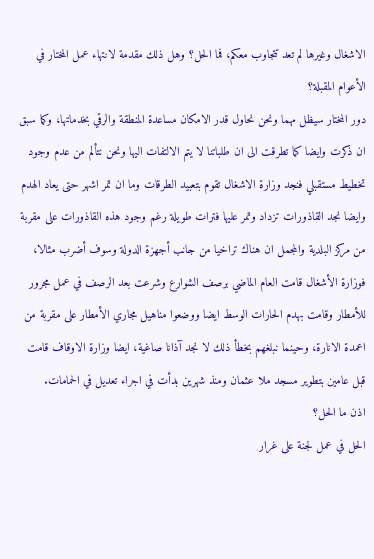الاشغال وغيرها لم تعد تتجاوب معكم، فما الحل؟ وهل ذلك مقدمة لانتهاء عمل المختار في الأعوام المقبلة؟
دور المختار سيظل مهما ونحن نحاول قدر الامكان مساعدة المنطقة والرقي بخدماتها، وكما سبق ان ذكرت وايضا كما تطرقت الى ان طلباتنا لا يتم الالتفات اليها ونحن نتألم من عدم وجود تخطيط مستقبلي فنجد وزارة الاشغال تقوم بتعبيد الطرقات وما ان تمر اشهر حتى يعاد الهدم وايضا نجد القاذورات تزداد وتمر عليها فترات طويلة رغم وجود هذه القاذورات على مقربة من مركز البلدية والمجمل ان هناك تراخيا من جانب أجهزة الدولة وسوف أضرب مثالا، فوزارة الأشغال قامت العام الماضي برصف الشوارع وشرعت بعد الرصف في عمل مجرور للأمطار وقامت بهدم الحارات الوسط ايضا ووضعوا مناهيل مجاري الأمطار على مقربة من اعمدة الانارة، وحينما نبلغهم بخطأ ذلك لا نجد آذانا صاغية، ايضا وزارة الاوقاف قامت قبل عامين بتطوير مسجد ملا عثمان ومنذ شهرين بدأت في اجراء تعديل في الحمامات.
اذن ما الحل؟
الحل في عمل لجنة على غرار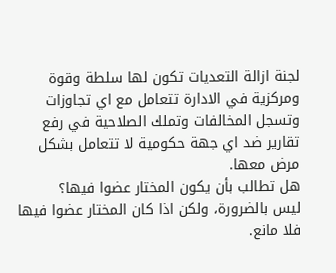لجنة ازالة التعديات تكون لها سلطة وقوة ومركزية في الادارة تتعامل مع اي تجاوزات وتسجل المخالفات وتملك الصلاحية في رفع تقارير ضد اي جهة حكومية لا تتعامل بشكل مرض معها.
هل تطالب بأن يكون المختار عضوا فيها؟
ليس بالضرورة، ولكن اذا كان المختار عضوا فيها فلا مانع.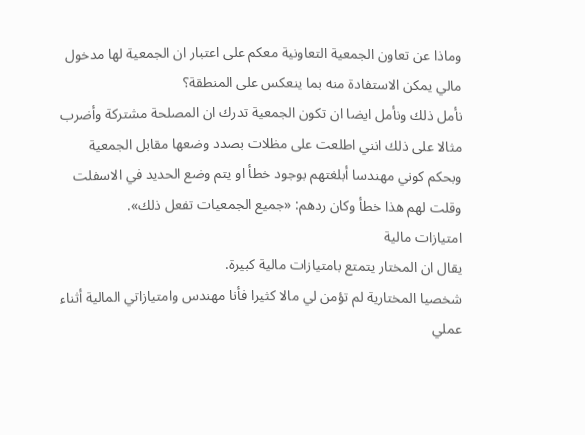وماذا عن تعاون الجمعية التعاونية معكم على اعتبار ان الجمعية لها مدخول مالي يمكن الاستفادة منه بما ينعكس على المنطقة؟
نأمل ذلك ونأمل ايضا ان تكون الجمعية تدرك ان المصلحة مشتركة وأضرب مثالا على ذلك انني اطلعت على مظلات بصدد وضعها مقابل الجمعية وبحكم كوني مهندسا أبلغتهم بوجود خطأ او يتم وضع الحديد في الاسفلت وقلت لهم هذا خطأ وكان ردهم: «جميع الجمعيات تفعل ذلك».
امتيازات مالية
يقال ان المختار يتمتع بامتيازات مالية كبيرة.
شخصيا المختارية لم تؤمن لي مالا كثيرا فأنا مهندس وامتيازاتي المالية أثناء عملي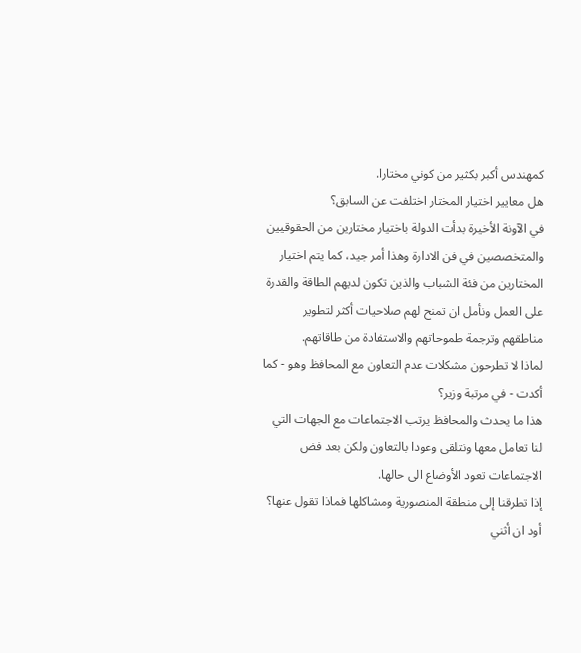كمهندس أكبر بكثير من كوني مختارا.
هل معايير اختيار المختار اختلفت عن السابق؟
في الآونة الأخيرة بدأت الدولة باختيار مختارين من الحقوقيين والمتخصصين في فن الادارة وهذا أمر جيد، كما يتم اختيار المختارين من فئة الشباب والذين تكون لديهم الطاقة والقدرة على العمل ونأمل ان تمنح لهم صلاحيات أكثر لتطوير مناطقهم وترجمة طموحاتهم والاستفادة من طاقاتهم.
لماذا لا تطرحون مشكلات عدم التعاون مع المحافظ وهو - كما أكدت - في مرتبة وزير؟
هذا ما يحدث والمحافظ يرتب الاجتماعات مع الجهات التي لنا تعامل معها ونتلقى وعودا بالتعاون ولكن بعد فض الاجتماعات تعود الأوضاع الى حالها.
إذا تطرقنا إلى منطقة المنصورية ومشاكلها فماذا تقول عنها؟
أود ان أثني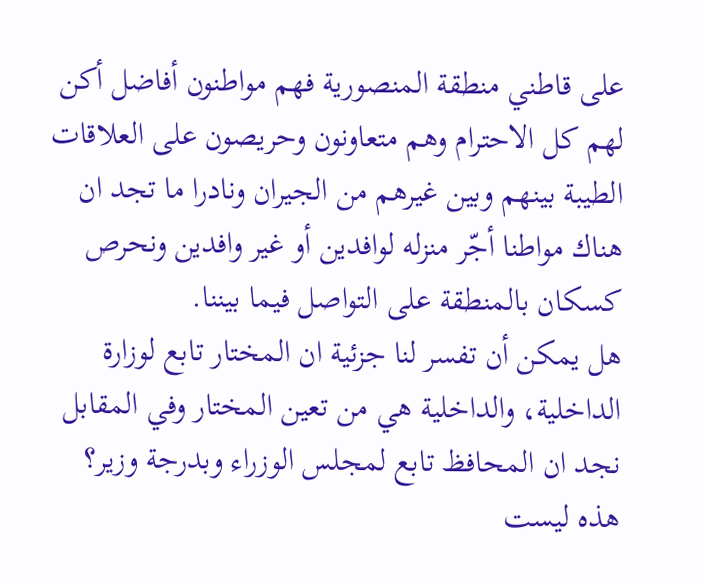على قاطني منطقة المنصورية فهم مواطنون أفاضل أكن لهم كل الاحترام وهم متعاونون وحريصون على العلاقات الطيبة بينهم وبين غيرهم من الجيران ونادرا ما تجد ان هناك مواطنا أجّر منزله لوافدين أو غير وافدين ونحرص كسكان بالمنطقة على التواصل فيما بيننا.
هل يمكن أن تفسر لنا جزئية ان المختار تابع لوزارة الداخلية، والداخلية هي من تعين المختار وفي المقابل نجد ان المحافظ تابع لمجلس الوزراء وبدرجة وزير؟
هذه ليست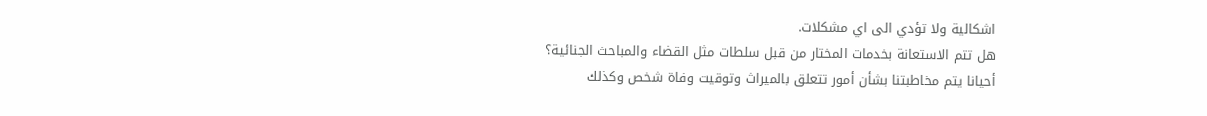اشكالية ولا تؤدي الى اي مشكلات.
هل تتم الاستعانة بخدمات المختار من قبل سلطات مثل القضاء والمباحث الجنائية؟
أحيانا يتم مخاطبتنا بشأن أمور تتعلق بالميراث وتوقيت وفاة شخص وكذلك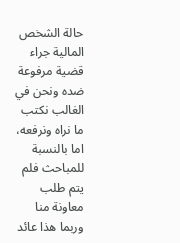حالة الشخص المالية جراء قضية مرفوعة ضده ونحن في الغالب نكتب ما نراه ونرفعه، اما بالنسبة للمباحث فلم يتم طلب معاونة منا وربما هذا عائد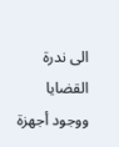الى ندرة القضايا ووجود أجهزة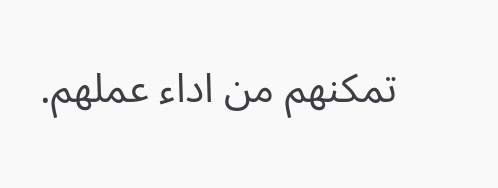تمكنهم من اداء عملهم.